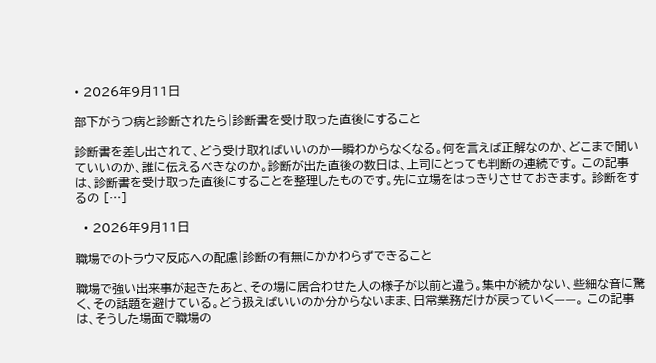• 2026年9月11日

部下がうつ病と診断されたら|診断書を受け取った直後にすること

診断書を差し出されて、どう受け取ればいいのか一瞬わからなくなる。何を言えば正解なのか、どこまで聞いていいのか、誰に伝えるべきなのか。診断が出た直後の数日は、上司にとっても判断の連続です。 この記事は、診断書を受け取った直後にすることを整理したものです。先に立場をはっきりさせておきます。 診断をするの […]

  • 2026年9月11日

職場でのトラウマ反応への配慮|診断の有無にかかわらずできること

職場で強い出来事が起きたあと、その場に居合わせた人の様子が以前と違う。集中が続かない、些細な音に驚く、その話題を避けている。どう扱えばいいのか分からないまま、日常業務だけが戻っていく——。 この記事は、そうした場面で職場の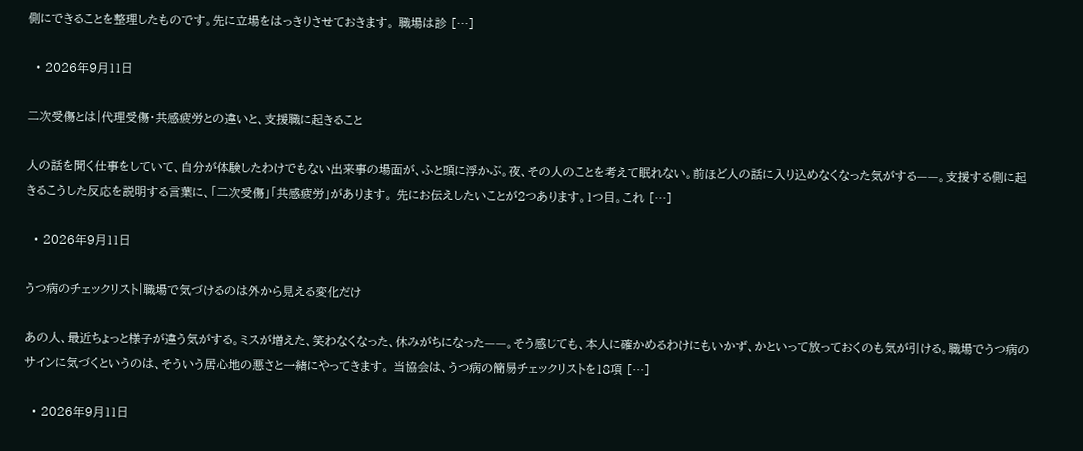側にできることを整理したものです。先に立場をはっきりさせておきます。 職場は診 […]

  • 2026年9月11日

二次受傷とは|代理受傷・共感疲労との違いと、支援職に起きること

人の話を聞く仕事をしていて、自分が体験したわけでもない出来事の場面が、ふと頭に浮かぶ。夜、その人のことを考えて眠れない。前ほど人の話に入り込めなくなった気がする——。支援する側に起きるこうした反応を説明する言葉に、「二次受傷」「共感疲労」があります。 先にお伝えしたいことが2つあります。1つ目。これ […]

  • 2026年9月11日

うつ病のチェックリスト|職場で気づけるのは外から見える変化だけ

あの人、最近ちょっと様子が違う気がする。ミスが増えた、笑わなくなった、休みがちになった——。そう感じても、本人に確かめるわけにもいかず、かといって放っておくのも気が引ける。職場でうつ病のサインに気づくというのは、そういう居心地の悪さと一緒にやってきます。 当協会は、うつ病の簡易チェックリストを18項 […]

  • 2026年9月11日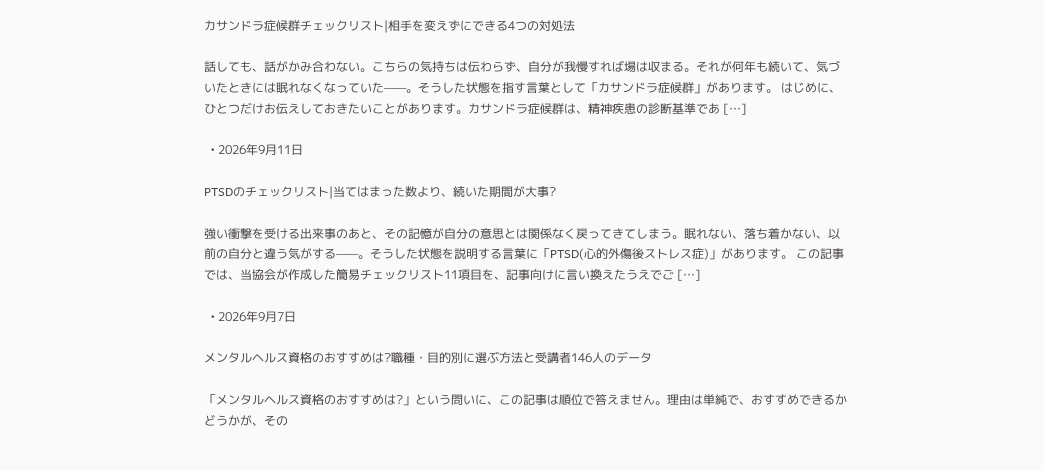カサンドラ症候群チェックリスト|相手を変えずにできる4つの対処法

話しても、話がかみ合わない。こちらの気持ちは伝わらず、自分が我慢すれば場は収まる。それが何年も続いて、気づいたときには眠れなくなっていた——。そうした状態を指す言葉として「カサンドラ症候群」があります。 はじめに、ひとつだけお伝えしておきたいことがあります。カサンドラ症候群は、精神疾患の診断基準であ […]

  • 2026年9月11日

PTSDのチェックリスト|当てはまった数より、続いた期間が大事?

強い衝撃を受ける出来事のあと、その記憶が自分の意思とは関係なく戻ってきてしまう。眠れない、落ち着かない、以前の自分と違う気がする——。そうした状態を説明する言葉に「PTSD(心的外傷後ストレス症)」があります。 この記事では、当協会が作成した簡易チェックリスト11項目を、記事向けに言い換えたうえでご […]

  • 2026年9月7日

メンタルヘルス資格のおすすめは?職種・目的別に選ぶ方法と受講者146人のデータ

「メンタルヘルス資格のおすすめは?」という問いに、この記事は順位で答えません。理由は単純で、おすすめできるかどうかが、その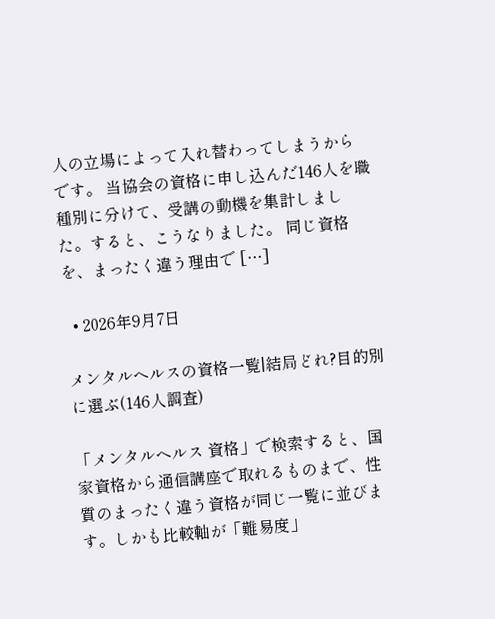人の立場によって入れ替わってしまうからです。 当協会の資格に申し込んだ146人を職種別に分けて、受講の動機を集計しました。すると、こうなりました。 同じ資格を、まったく違う理由で […]

  • 2026年9月7日

メンタルヘルスの資格一覧|結局どれ?目的別に選ぶ(146人調査)

「メンタルヘルス 資格」で検索すると、国家資格から通信講座で取れるものまで、性質のまったく違う資格が同じ一覧に並びます。しかも比較軸が「難易度」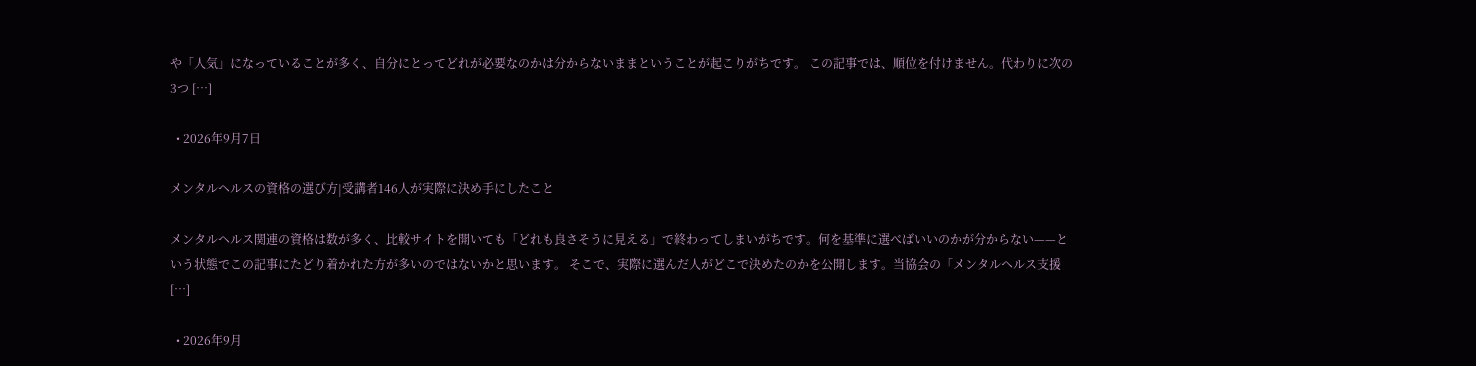や「人気」になっていることが多く、自分にとってどれが必要なのかは分からないままということが起こりがちです。 この記事では、順位を付けません。代わりに次の3つ […]

  • 2026年9月7日

メンタルヘルスの資格の選び方|受講者146人が実際に決め手にしたこと

メンタルヘルス関連の資格は数が多く、比較サイトを開いても「どれも良さそうに見える」で終わってしまいがちです。何を基準に選べばいいのかが分からない——という状態でこの記事にたどり着かれた方が多いのではないかと思います。 そこで、実際に選んだ人がどこで決めたのかを公開します。当協会の「メンタルヘルス支援 […]

  • 2026年9月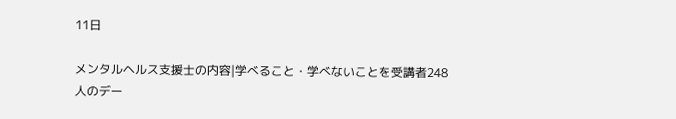11日

メンタルヘルス支援士の内容|学べること・学べないことを受講者248人のデー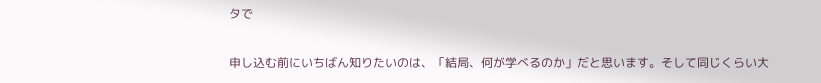タで

申し込む前にいちばん知りたいのは、「結局、何が学べるのか」だと思います。そして同じくらい大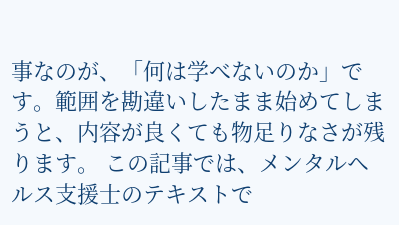事なのが、「何は学べないのか」です。範囲を勘違いしたまま始めてしまうと、内容が良くても物足りなさが残ります。 この記事では、メンタルヘルス支援士のテキストで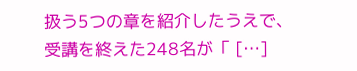扱う5つの章を紹介したうえで、受講を終えた248名が「 […]